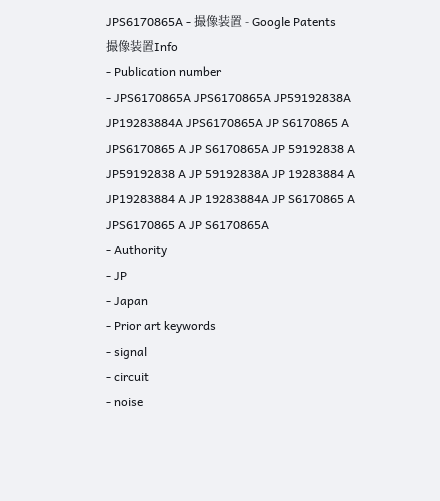JPS6170865A - 撮像装置 - Google Patents
撮像装置Info
- Publication number
- JPS6170865A JPS6170865A JP59192838A JP19283884A JPS6170865A JP S6170865 A JPS6170865 A JP S6170865A JP 59192838 A JP59192838 A JP 59192838A JP 19283884 A JP19283884 A JP 19283884A JP S6170865 A JPS6170865 A JP S6170865A
- Authority
- JP
- Japan
- Prior art keywords
- signal
- circuit
- noise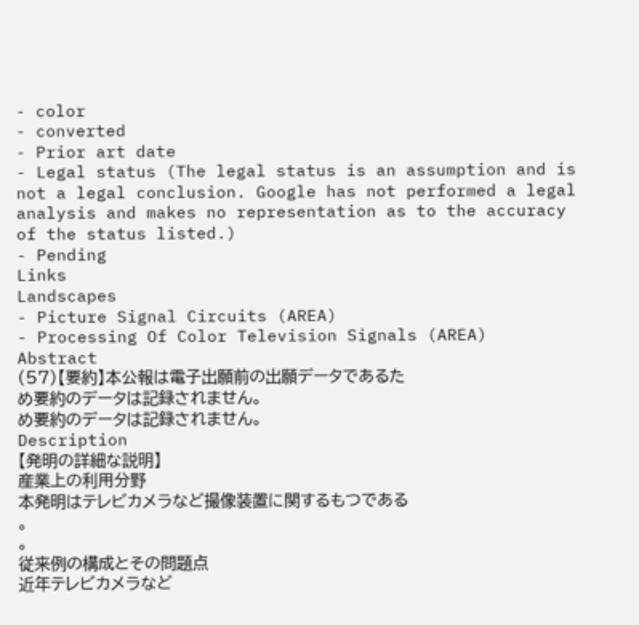- color
- converted
- Prior art date
- Legal status (The legal status is an assumption and is not a legal conclusion. Google has not performed a legal analysis and makes no representation as to the accuracy of the status listed.)
- Pending
Links
Landscapes
- Picture Signal Circuits (AREA)
- Processing Of Color Television Signals (AREA)
Abstract
(57)【要約】本公報は電子出願前の出願データであるた
め要約のデータは記録されません。
め要約のデータは記録されません。
Description
【発明の詳細な説明】
産業上の利用分野
本発明はテレビカメラなど撮像装置に関するもつである
。
。
従来例の構成とその問題点
近年テレビカメラなど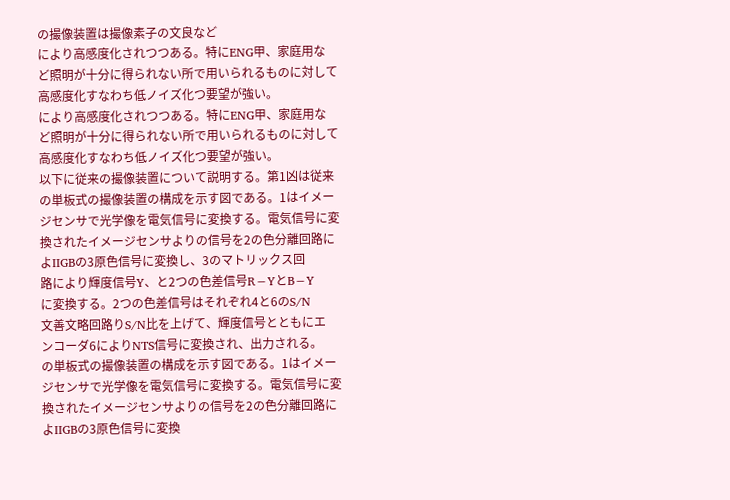の撮像装置は撮像素子の文良など
により高感度化されつつある。特にENG甲、家庭用な
ど照明が十分に得られない所で用いられるものに対して
高感度化すなわち低ノイズ化つ要望が強い。
により高感度化されつつある。特にENG甲、家庭用な
ど照明が十分に得られない所で用いられるものに対して
高感度化すなわち低ノイズ化つ要望が強い。
以下に従来の撮像装置について説明する。第1凶は従来
の単板式の撮像装置の構成を示す図である。1はイメー
ジセンサで光学像を電気信号に変換する。電気信号に変
換されたイメージセンサよりの信号を2の色分離回路に
よIIGBの3原色信号に変換し、3のマトリックス回
路により輝度信号Y、と2つの色差信号R−YとB−Y
に変換する。2つの色差信号はそれぞれ4と6のS/N
文善文略回路りS/N比を上げて、輝度信号とともにエ
ンコーダ6によりNTS信号に変換され、出力される。
の単板式の撮像装置の構成を示す図である。1はイメー
ジセンサで光学像を電気信号に変換する。電気信号に変
換されたイメージセンサよりの信号を2の色分離回路に
よIIGBの3原色信号に変換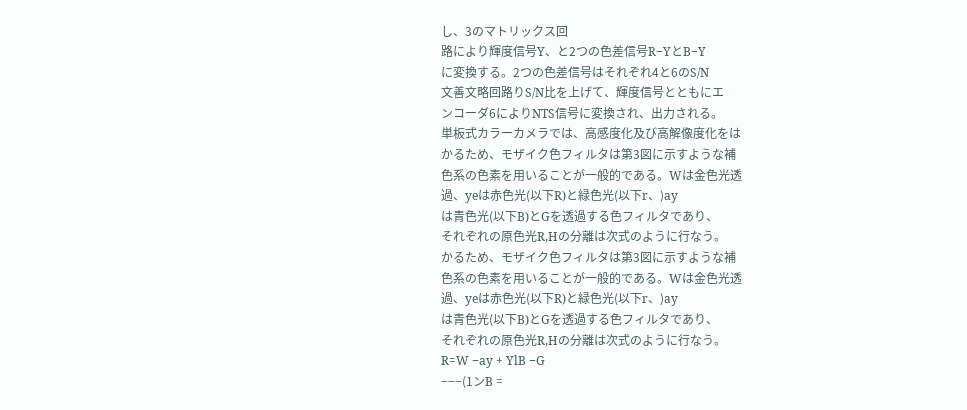し、3のマトリックス回
路により輝度信号Y、と2つの色差信号R−YとB−Y
に変換する。2つの色差信号はそれぞれ4と6のS/N
文善文略回路りS/N比を上げて、輝度信号とともにエ
ンコーダ6によりNTS信号に変換され、出力される。
単板式カラーカメラでは、高感度化及び高解像度化をは
かるため、モザイク色フィルタは第3図に示すような補
色系の色素を用いることが一般的である。Wは金色光透
過、yeは赤色光(以下R)と緑色光(以下r、)ay
は青色光(以下B)とGを透過する色フィルタであり、
それぞれの原色光R,Hの分離は次式のように行なう。
かるため、モザイク色フィルタは第3図に示すような補
色系の色素を用いることが一般的である。Wは金色光透
過、yeは赤色光(以下R)と緑色光(以下r、)ay
は青色光(以下B)とGを透過する色フィルタであり、
それぞれの原色光R,Hの分離は次式のように行なう。
R=W −ay + YlB −G
−−−(1ンB =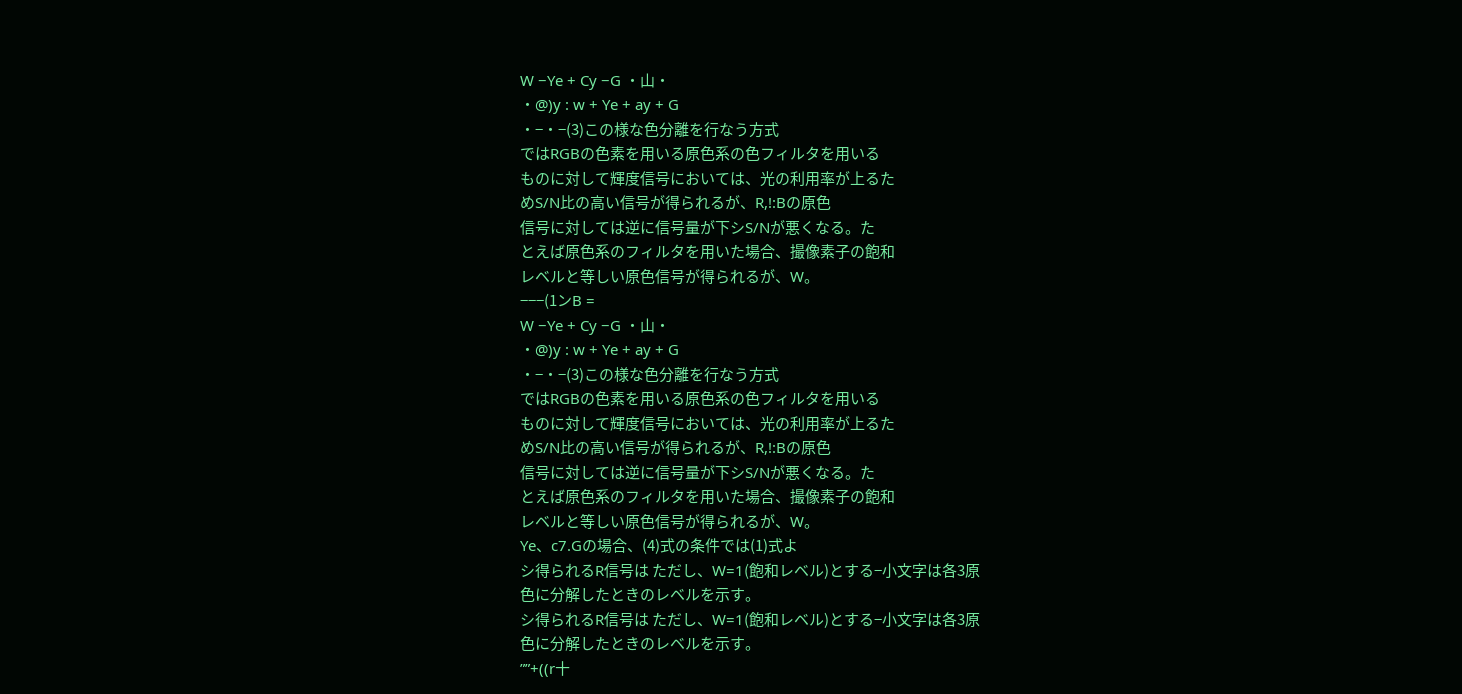W −Ye + Cy −G ・山・
・@)y : w + Ye + ay + G
・−・−(3)この様な色分離を行なう方式
ではRGBの色素を用いる原色系の色フィルタを用いる
ものに対して輝度信号においては、光の利用率が上るた
めS/N比の高い信号が得られるが、R,!:Bの原色
信号に対しては逆に信号量が下シS/Nが悪くなる。た
とえば原色系のフィルタを用いた場合、撮像素子の飽和
レベルと等しい原色信号が得られるが、W。
−−−(1ンB =
W −Ye + Cy −G ・山・
・@)y : w + Ye + ay + G
・−・−(3)この様な色分離を行なう方式
ではRGBの色素を用いる原色系の色フィルタを用いる
ものに対して輝度信号においては、光の利用率が上るた
めS/N比の高い信号が得られるが、R,!:Bの原色
信号に対しては逆に信号量が下シS/Nが悪くなる。た
とえば原色系のフィルタを用いた場合、撮像素子の飽和
レベルと等しい原色信号が得られるが、W。
Ye、c7.Gの場合、(4)式の条件では(1)式よ
シ得られるR信号は ただし、W=1(飽和レベル)とする−小文字は各3原
色に分解したときのレベルを示す。
シ得られるR信号は ただし、W=1(飽和レベル)とする−小文字は各3原
色に分解したときのレベルを示す。
””+((r十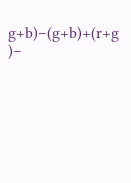g+b)−(g+b)+(r+g )−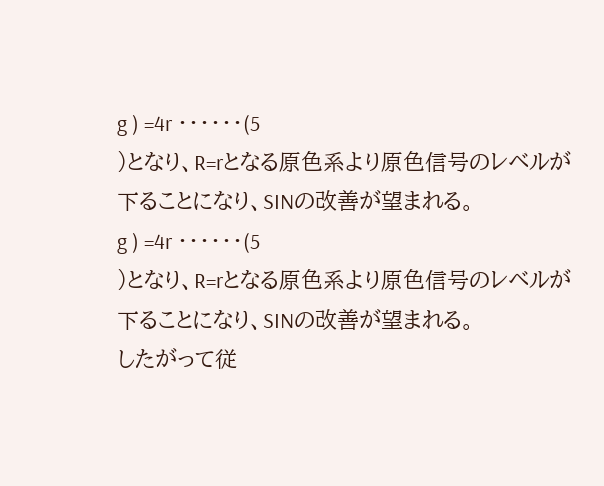g ) =4r ・・・・・・(5
)となり、R=rとなる原色系より原色信号のレベルが
下ることになり、SINの改善が望まれる。
g ) =4r ・・・・・・(5
)となり、R=rとなる原色系より原色信号のレベルが
下ることになり、SINの改善が望まれる。
したがって従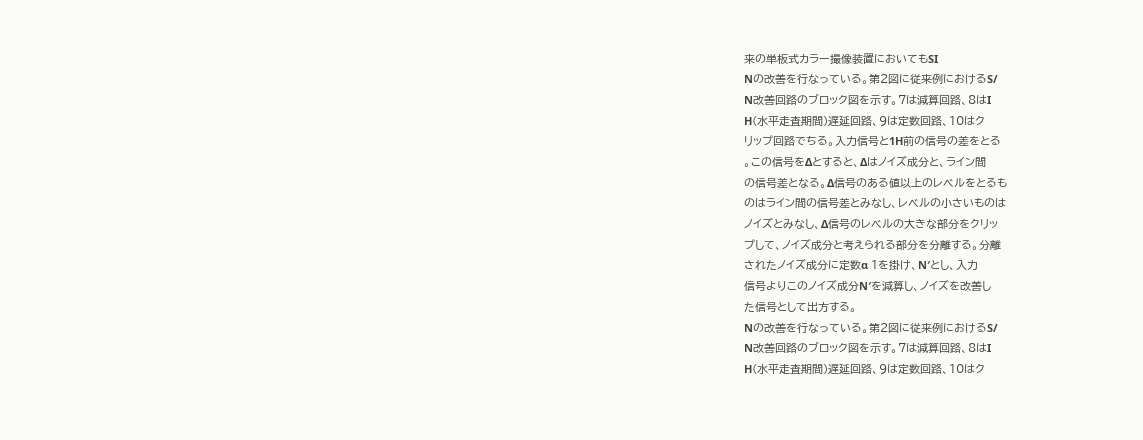来の単板式カラー撮像装置においてもSI
Nの改善を行なっている。第2図に従来例におけるS/
N改善回路のブロック図を示す。7は減算回路、8はI
H(水平走査期間)遅延回路、9は定数回路、10はク
リップ回路でちる。入力信号と1H前の信号の差をとる
。この信号をΔとすると、Δはノイズ成分と、ライン間
の信号差となる。Δ信号のある値以上のレベルをとるも
のはライン間の信号差とみなし、レベルの小さいものは
ノイズとみなし、Δ信号のレベルの大きな部分をクリッ
プして、ノイズ成分と考えられる部分を分離する。分離
されたノイズ成分に定数α 1を掛け、N′とし、入力
信号よりこのノイズ成分N′を減算し、ノイズを改善し
た信号として出方する。
Nの改善を行なっている。第2図に従来例におけるS/
N改善回路のブロック図を示す。7は減算回路、8はI
H(水平走査期間)遅延回路、9は定数回路、10はク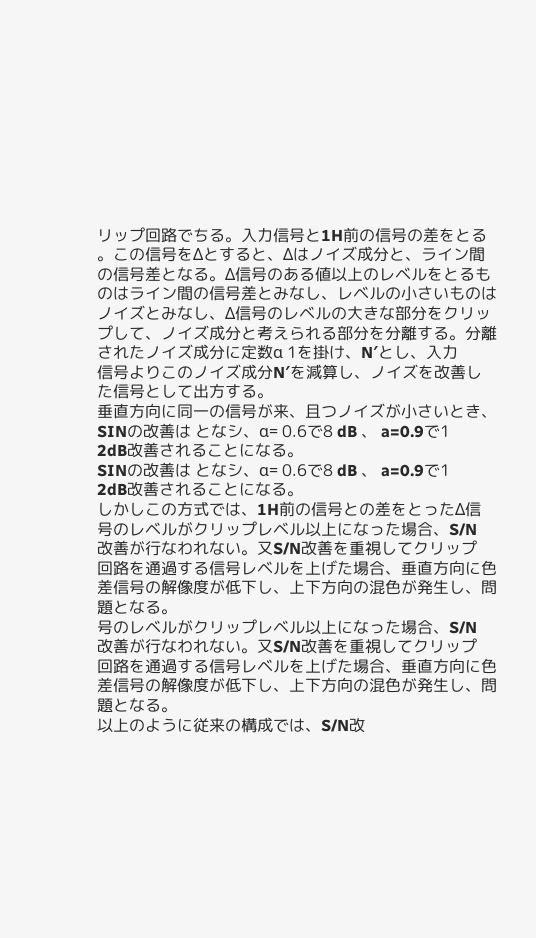リップ回路でちる。入力信号と1H前の信号の差をとる
。この信号をΔとすると、Δはノイズ成分と、ライン間
の信号差となる。Δ信号のある値以上のレベルをとるも
のはライン間の信号差とみなし、レベルの小さいものは
ノイズとみなし、Δ信号のレベルの大きな部分をクリッ
プして、ノイズ成分と考えられる部分を分離する。分離
されたノイズ成分に定数α 1を掛け、N′とし、入力
信号よりこのノイズ成分N′を減算し、ノイズを改善し
た信号として出方する。
垂直方向に同一の信号が来、且つノイズが小さいとき、
SINの改善は となシ、α= 0.6で8 dB 、 a=0.9で1
2dB改善されることになる。
SINの改善は となシ、α= 0.6で8 dB 、 a=0.9で1
2dB改善されることになる。
しかしこの方式では、1H前の信号との差をとったΔ信
号のレベルがクリップレベル以上になった場合、S/N
改善が行なわれない。又S/N改善を重視してクリップ
回路を通過する信号レベルを上げた場合、垂直方向に色
差信号の解像度が低下し、上下方向の混色が発生し、問
題となる。
号のレベルがクリップレベル以上になった場合、S/N
改善が行なわれない。又S/N改善を重視してクリップ
回路を通過する信号レベルを上げた場合、垂直方向に色
差信号の解像度が低下し、上下方向の混色が発生し、問
題となる。
以上のように従来の構成では、S/N改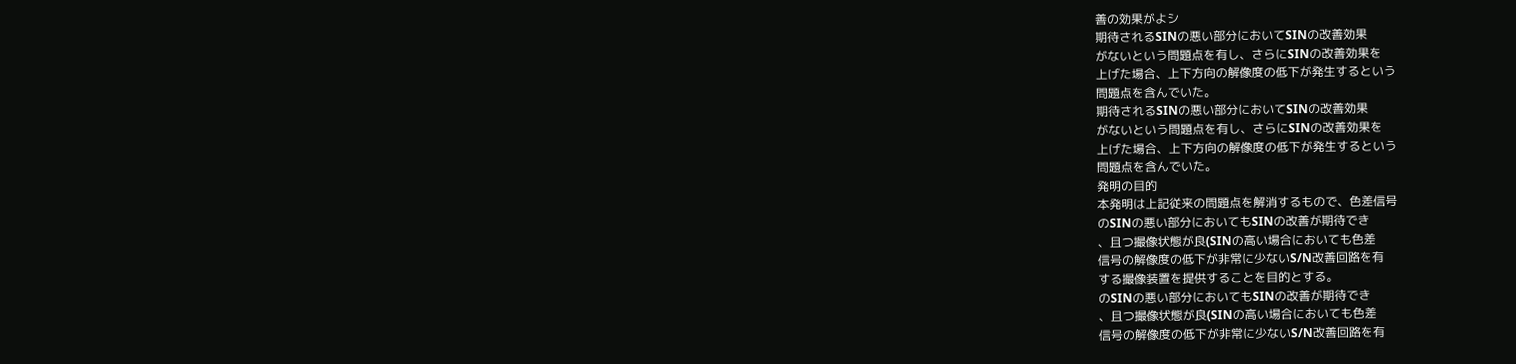善の効果がよシ
期待されるSINの悪い部分においてSINの改善効果
がないという問題点を有し、さらにSINの改善効果を
上げた場合、上下方向の解像度の低下が発生するという
問題点を含んでいた。
期待されるSINの悪い部分においてSINの改善効果
がないという問題点を有し、さらにSINの改善効果を
上げた場合、上下方向の解像度の低下が発生するという
問題点を含んでいた。
発明の目的
本発明は上記従来の問題点を解消するもので、色差信号
のSINの悪い部分においてもSINの改善が期待でき
、且つ撮像状態が良(SINの高い場合においても色差
信号の解像度の低下が非常に少ないS/N改善回路を有
する撮像装置を提供することを目的とする。
のSINの悪い部分においてもSINの改善が期待でき
、且つ撮像状態が良(SINの高い場合においても色差
信号の解像度の低下が非常に少ないS/N改善回路を有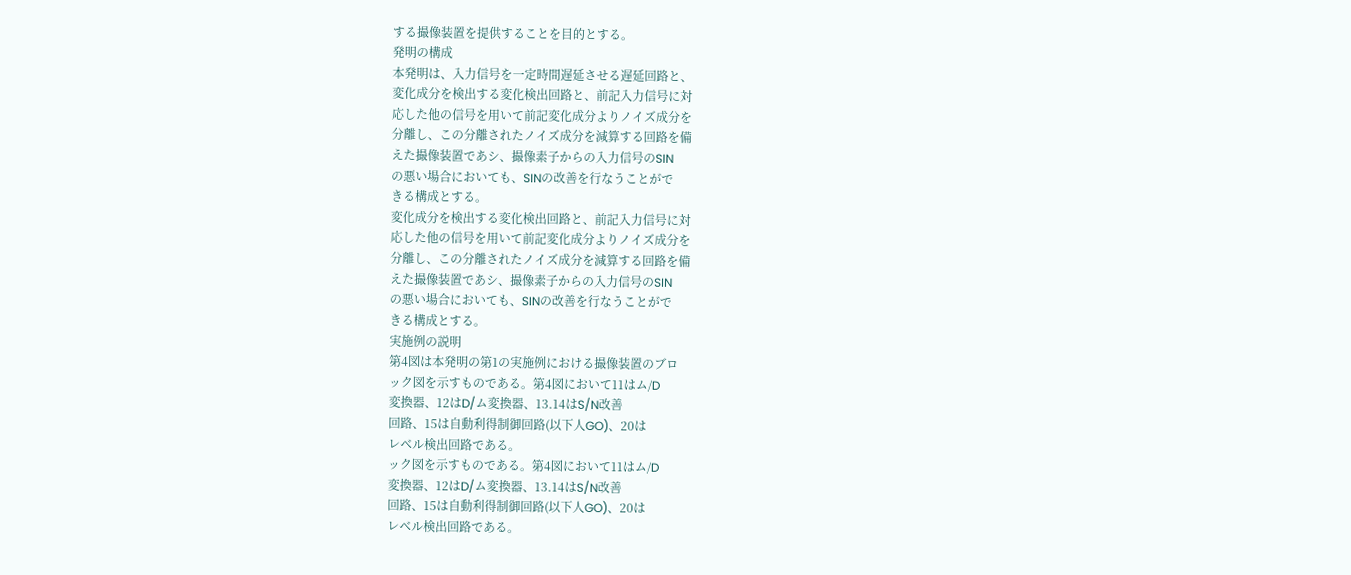する撮像装置を提供することを目的とする。
発明の構成
本発明は、入力信号を一定時間遅延させる遅延回路と、
変化成分を検出する変化検出回路と、前記入力信号に対
応した他の信号を用いて前記変化成分よりノイズ成分を
分離し、この分離されたノイズ成分を減算する回路を備
えた撮像装置であシ、撮像素子からの入力信号のSIN
の悪い場合においても、SINの改善を行なうことがで
きる構成とする。
変化成分を検出する変化検出回路と、前記入力信号に対
応した他の信号を用いて前記変化成分よりノイズ成分を
分離し、この分離されたノイズ成分を減算する回路を備
えた撮像装置であシ、撮像素子からの入力信号のSIN
の悪い場合においても、SINの改善を行なうことがで
きる構成とする。
実施例の説明
第4図は本発明の第1の実施例における撮像装置のブロ
ック図を示すものである。第4図において11はム/D
変換器、12はD/ム変換器、13.14はS/N改善
回路、15は自動利得制御回路(以下人GO)、20は
レベル検出回路である。
ック図を示すものである。第4図において11はム/D
変換器、12はD/ム変換器、13.14はS/N改善
回路、15は自動利得制御回路(以下人GO)、20は
レベル検出回路である。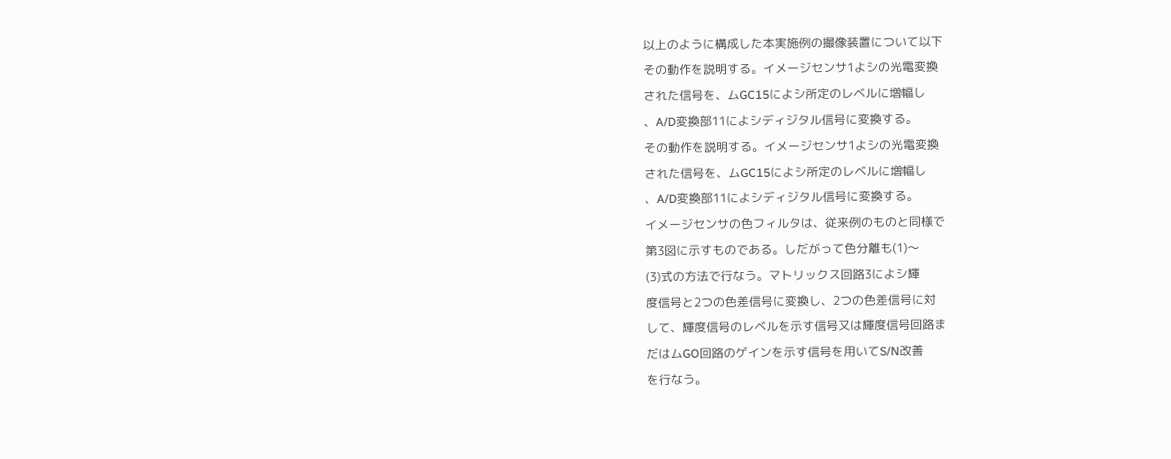以上のように構成した本実施例の撮像装置について以下
その動作を説明する。イメージセンサ1よシの光電変換
された信号を、ムGC15によシ所定のレベルに増幅し
、A/D変換部11によシディジタル信号に変換する。
その動作を説明する。イメージセンサ1よシの光電変換
された信号を、ムGC15によシ所定のレベルに増幅し
、A/D変換部11によシディジタル信号に変換する。
イメージセンサの色フィルタは、従来例のものと同様で
第3図に示すものである。しだがって色分離も(1)〜
(3)式の方法で行なう。マトリックス回路3によシ輝
度信号と2つの色差信号に変換し、2つの色差信号に対
して、輝度信号のレベルを示す信号又は輝度信号回路ま
だはムGO回路のゲインを示す信号を用いてS/N改善
を行なう。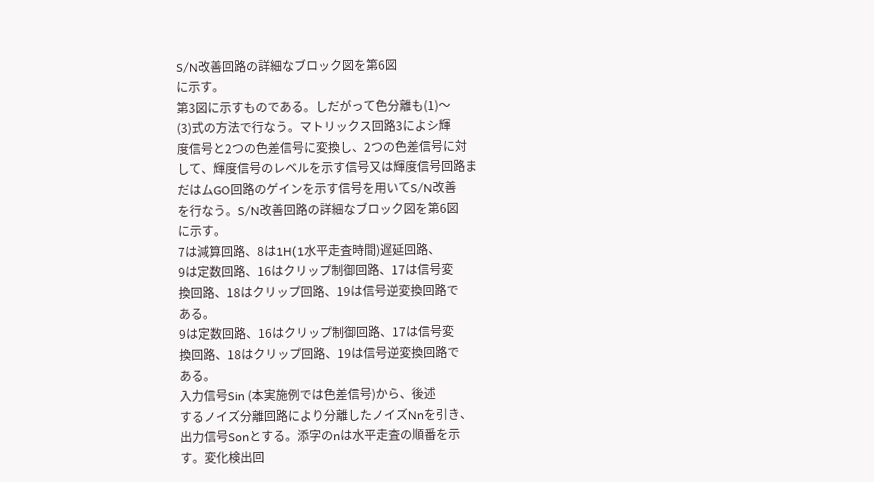S/N改善回路の詳細なブロック図を第6図
に示す。
第3図に示すものである。しだがって色分離も(1)〜
(3)式の方法で行なう。マトリックス回路3によシ輝
度信号と2つの色差信号に変換し、2つの色差信号に対
して、輝度信号のレベルを示す信号又は輝度信号回路ま
だはムGO回路のゲインを示す信号を用いてS/N改善
を行なう。S/N改善回路の詳細なブロック図を第6図
に示す。
7は減算回路、8は1H(1水平走査時間)遅延回路、
9は定数回路、16はクリップ制御回路、17は信号変
換回路、18はクリップ回路、19は信号逆変換回路で
ある。
9は定数回路、16はクリップ制御回路、17は信号変
換回路、18はクリップ回路、19は信号逆変換回路で
ある。
入力信号Sin (本実施例では色差信号)から、後述
するノイズ分離回路により分離したノイズNnを引き、
出力信号Sonとする。添字のnは水平走査の順番を示
す。変化検出回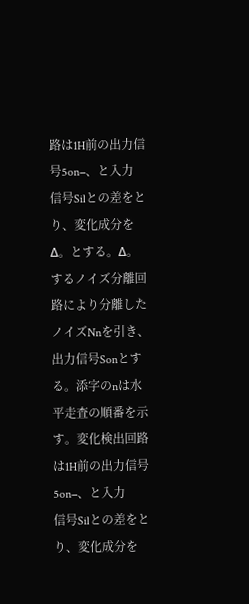路は1H前の出力信号5on−、と入力
信号Silとの差をとり、変化成分をΔ。とする。Δ。
するノイズ分離回路により分離したノイズNnを引き、
出力信号Sonとする。添字のnは水平走査の順番を示
す。変化検出回路は1H前の出力信号5on−、と入力
信号Silとの差をとり、変化成分を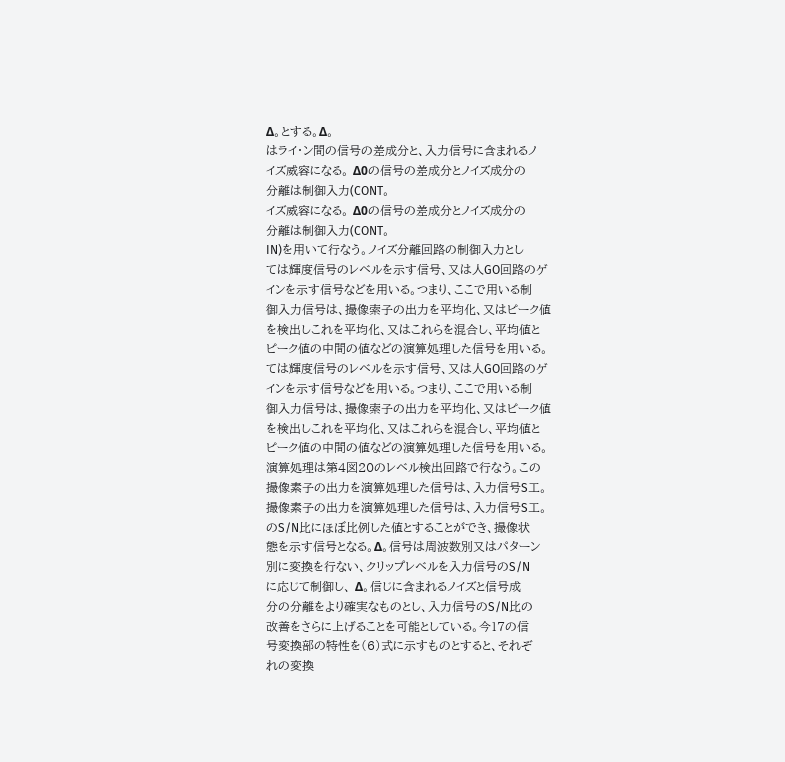Δ。とする。Δ。
はライ・ン間の信号の差成分と、入力信号に含まれるノ
イズ威容になる。 Δ0の信号の差成分とノイズ成分の
分離は制御入力(CONT。
イズ威容になる。 Δ0の信号の差成分とノイズ成分の
分離は制御入力(CONT。
IN)を用いて行なう。ノイズ分離回路の制御入力とし
ては輝度信号のレベルを示す信号、又は人GO回路のゲ
インを示す信号などを用いる。つまり、ここで用いる制
御入力信号は、撮像索子の出力を平均化、又はピーク値
を検出しこれを平均化、又はこれらを混合し、平均値と
ピーク値の中間の値などの演算処理した信号を用いる。
ては輝度信号のレベルを示す信号、又は人GO回路のゲ
インを示す信号などを用いる。つまり、ここで用いる制
御入力信号は、撮像索子の出力を平均化、又はピーク値
を検出しこれを平均化、又はこれらを混合し、平均値と
ピーク値の中間の値などの演算処理した信号を用いる。
演算処理は第4図20のレベル検出回路で行なう。この
撮像素子の出力を演算処理した信号は、入力信号S工。
撮像素子の出力を演算処理した信号は、入力信号S工。
のS/N比にほぼ比例した値とすることができ、撮像状
態を示す信号となる。Δ。信号は周波数別又はパターン
別に変換を行ない、クリップレベルを入力信号のS/N
に応じて制御し、 Δ。信じに含まれるノイズと信号成
分の分離をより確実なものとし、入力信号のS/N比の
改善をさらに上げることを可能としている。今17の信
号変換部の特性を(6)式に示すものとすると、それぞ
れの変換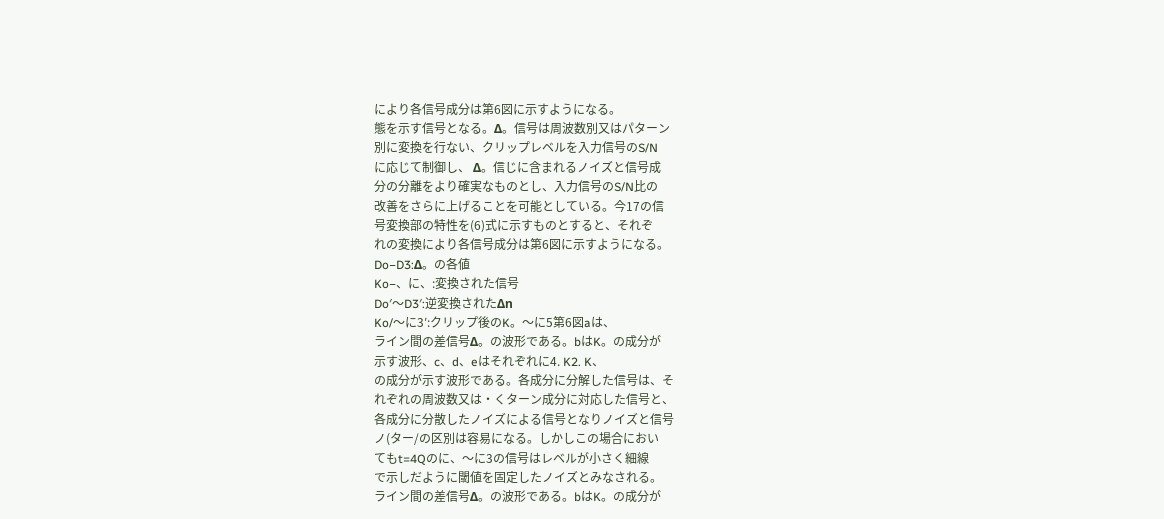により各信号成分は第6図に示すようになる。
態を示す信号となる。Δ。信号は周波数別又はパターン
別に変換を行ない、クリップレベルを入力信号のS/N
に応じて制御し、 Δ。信じに含まれるノイズと信号成
分の分離をより確実なものとし、入力信号のS/N比の
改善をさらに上げることを可能としている。今17の信
号変換部の特性を(6)式に示すものとすると、それぞ
れの変換により各信号成分は第6図に示すようになる。
Do−D3:Δ。の各値
Ko−、に、:変換された信号
Do′〜D3′:逆変換されたΔn
Ko/〜に3′:クリップ後のK。〜に5第6図aは、
ライン間の差信号Δ。の波形である。bはK。の成分が
示す波形、c、d、eはそれぞれに4. K2. K、
の成分が示す波形である。各成分に分解した信号は、そ
れぞれの周波数又は・くターン成分に対応した信号と、
各成分に分散したノイズによる信号となりノイズと信号
ノ(ター/の区別は容易になる。しかしこの場合におい
てもt=4Qのに、〜に3の信号はレベルが小さく細線
で示しだように閾値を固定したノイズとみなされる。
ライン間の差信号Δ。の波形である。bはK。の成分が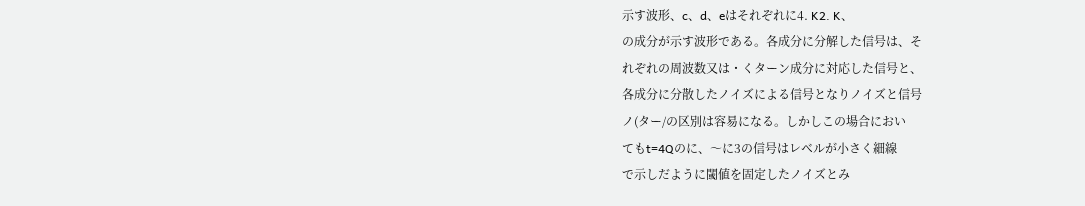示す波形、c、d、eはそれぞれに4. K2. K、
の成分が示す波形である。各成分に分解した信号は、そ
れぞれの周波数又は・くターン成分に対応した信号と、
各成分に分散したノイズによる信号となりノイズと信号
ノ(ター/の区別は容易になる。しかしこの場合におい
てもt=4Qのに、〜に3の信号はレベルが小さく細線
で示しだように閾値を固定したノイズとみ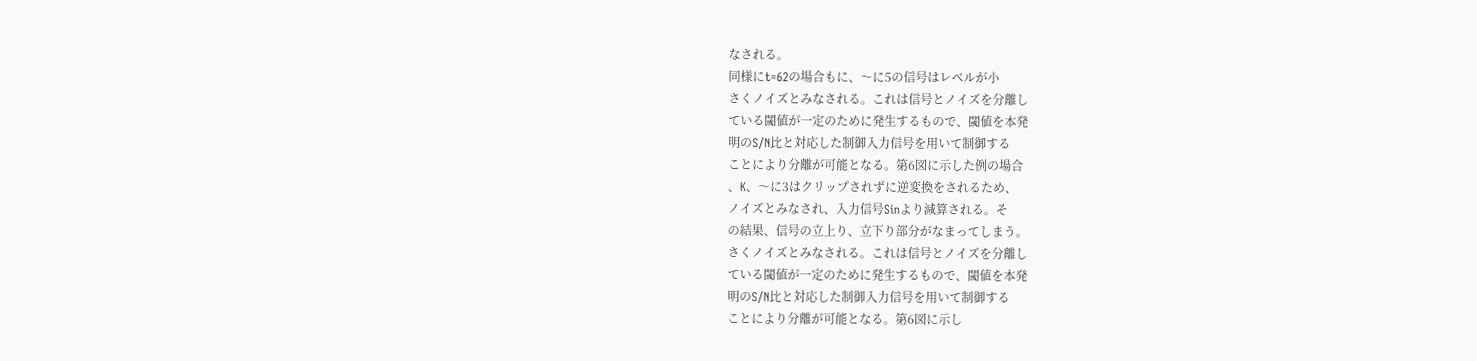なされる。
同様にt=62の場合もに、〜に5の信号はレベルが小
さくノイズとみなされる。これは信号とノイズを分離し
ている閾値が一定のために発生するもので、閾値を本発
明のS/N比と対応した制御入力信号を用いて制御する
ことにより分離が可能となる。第6図に示した例の場合
、K、〜に3はクリップされずに逆変換をされるため、
ノイズとみなされ、入力信号Sinより減算される。そ
の結果、信号の立上り、立下り部分がなまってしまう。
さくノイズとみなされる。これは信号とノイズを分離し
ている閾値が一定のために発生するもので、閾値を本発
明のS/N比と対応した制御入力信号を用いて制御する
ことにより分離が可能となる。第6図に示し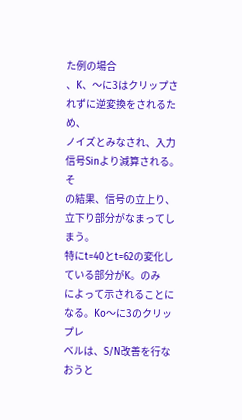た例の場合
、K、〜に3はクリップされずに逆変換をされるため、
ノイズとみなされ、入力信号Sinより減算される。そ
の結果、信号の立上り、立下り部分がなまってしまう。
特にt=40とt=62の変化している部分がK。のみ
によって示されることになる。Ko〜に3のクリップレ
ベルは、S/N改善を行なおうと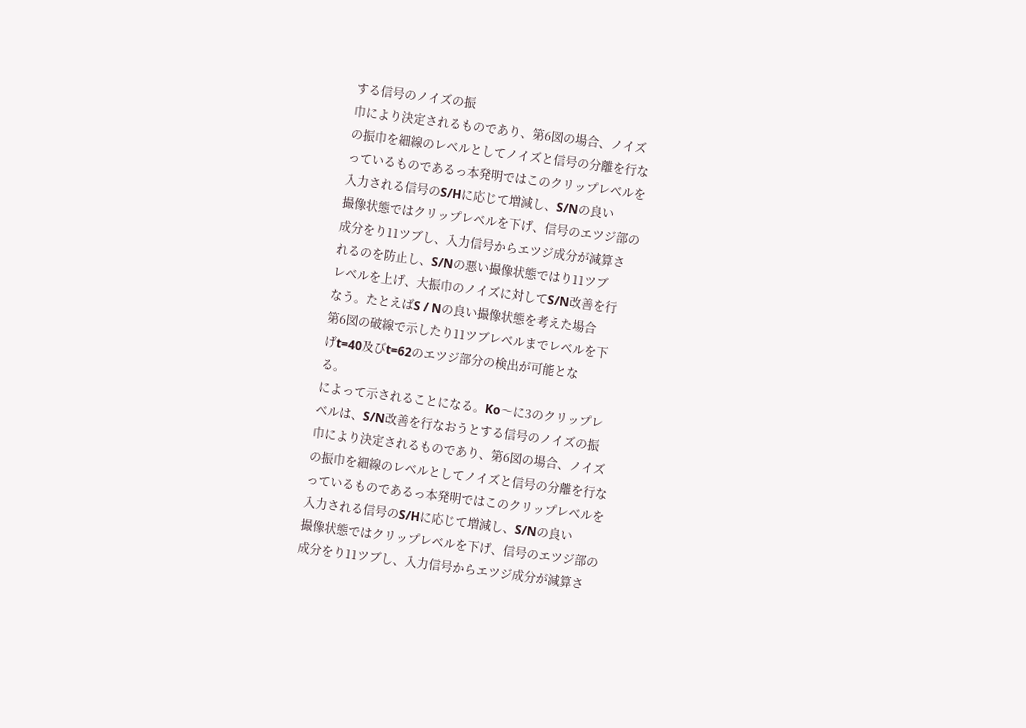する信号のノイズの振
巾により決定されるものであり、第6図の場合、ノイズ
の振巾を細線のレベルとしてノイズと信号の分離を行な
っているものであるっ本発明ではこのクリップレベルを
入力される信号のS/Hに応じて増減し、S/Nの良い
撮像状態ではクリップレベルを下げ、信号のエツジ部の
成分をり11ツブし、入力信号からエツジ成分が減算さ
れるのを防止し、S/Nの悪い撮像状態ではり11ツブ
レベルを上げ、大振巾のノイズに対してS/N改善を行
なう。たとえばS / Nの良い撮像状態を考えた場合
第6図の破線で示したり11ツブレベルまでレベルを下
げt=40及びt=62のエツジ部分の検出が可能とな
る。
によって示されることになる。Ko〜に3のクリップレ
ベルは、S/N改善を行なおうとする信号のノイズの振
巾により決定されるものであり、第6図の場合、ノイズ
の振巾を細線のレベルとしてノイズと信号の分離を行な
っているものであるっ本発明ではこのクリップレベルを
入力される信号のS/Hに応じて増減し、S/Nの良い
撮像状態ではクリップレベルを下げ、信号のエツジ部の
成分をり11ツブし、入力信号からエツジ成分が減算さ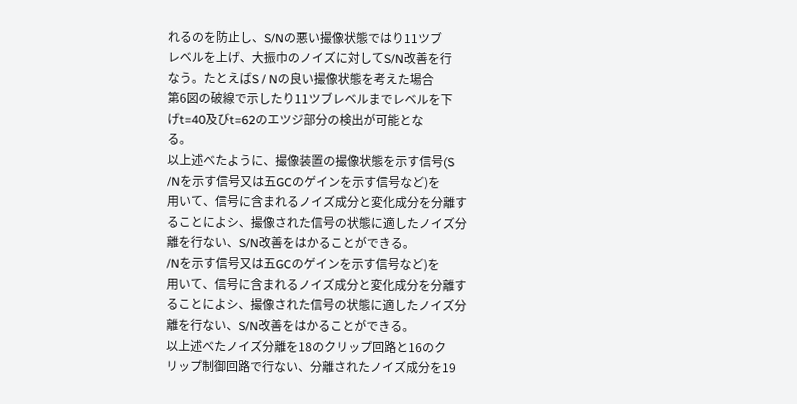れるのを防止し、S/Nの悪い撮像状態ではり11ツブ
レベルを上げ、大振巾のノイズに対してS/N改善を行
なう。たとえばS / Nの良い撮像状態を考えた場合
第6図の破線で示したり11ツブレベルまでレベルを下
げt=40及びt=62のエツジ部分の検出が可能とな
る。
以上述べたように、撮像装置の撮像状態を示す信号(S
/Nを示す信号又は五GCのゲインを示す信号など)を
用いて、信号に含まれるノイズ成分と変化成分を分離す
ることによシ、撮像された信号の状態に適したノイズ分
離を行ない、S/N改善をはかることができる。
/Nを示す信号又は五GCのゲインを示す信号など)を
用いて、信号に含まれるノイズ成分と変化成分を分離す
ることによシ、撮像された信号の状態に適したノイズ分
離を行ない、S/N改善をはかることができる。
以上述べたノイズ分離を18のクリップ回路と16のク
リップ制御回路で行ない、分離されたノイズ成分を19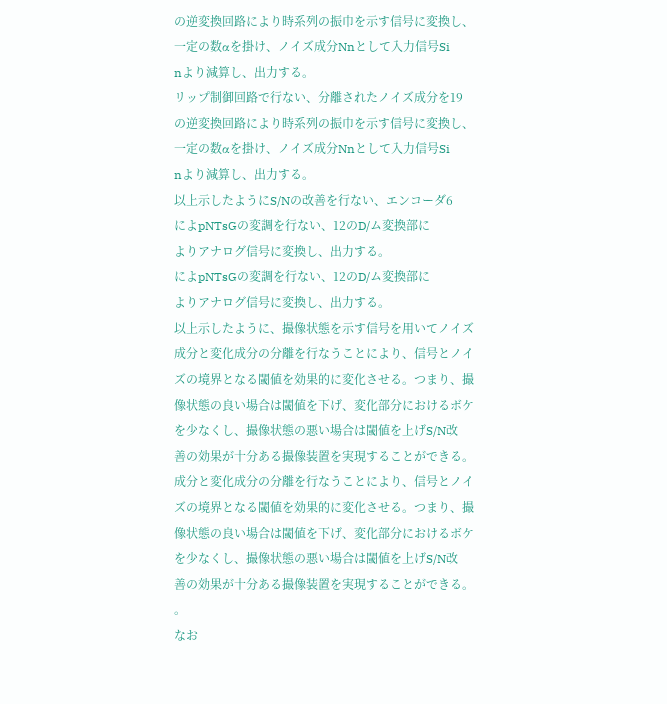の逆変換回路により時系列の振巾を示す信号に変換し、
一定の数αを掛け、ノイズ成分Nnとして入力信号Si
nより減算し、出力する。
リップ制御回路で行ない、分離されたノイズ成分を19
の逆変換回路により時系列の振巾を示す信号に変換し、
一定の数αを掛け、ノイズ成分Nnとして入力信号Si
nより減算し、出力する。
以上示したようにS/Nの改善を行ない、エンコーダ6
によpNTsGの変調を行ない、12のD/ム変換部に
よりアナログ信号に変換し、出力する。
によpNTsGの変調を行ない、12のD/ム変換部に
よりアナログ信号に変換し、出力する。
以上示したように、撮像状態を示す信号を用いてノイズ
成分と変化成分の分離を行なうことにより、信号とノイ
ズの境界となる閾値を効果的に変化させる。つまり、撮
像状態の良い場合は閾値を下げ、変化部分におけるボケ
を少なくし、撮像状態の悪い場合は閾値を上げS/N改
善の効果が十分ある撮像装置を実現することができる。
成分と変化成分の分離を行なうことにより、信号とノイ
ズの境界となる閾値を効果的に変化させる。つまり、撮
像状態の良い場合は閾値を下げ、変化部分におけるボケ
を少なくし、撮像状態の悪い場合は閾値を上げS/N改
善の効果が十分ある撮像装置を実現することができる。
。
なお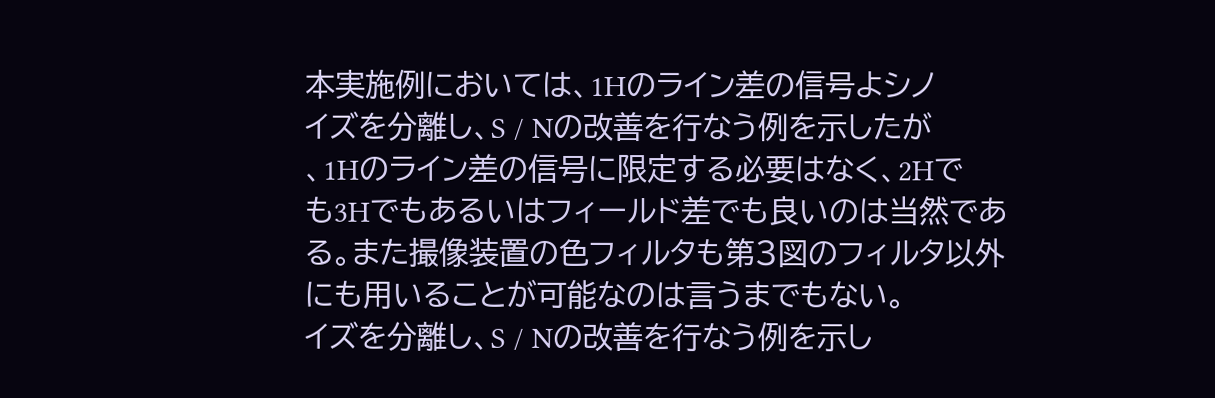本実施例においては、1Hのライン差の信号よシノ
イズを分離し、S / Nの改善を行なう例を示したが
、1Hのライン差の信号に限定する必要はなく、2Hで
も3Hでもあるいはフィールド差でも良いのは当然であ
る。また撮像装置の色フィルタも第3図のフィルタ以外
にも用いることが可能なのは言うまでもない。
イズを分離し、S / Nの改善を行なう例を示し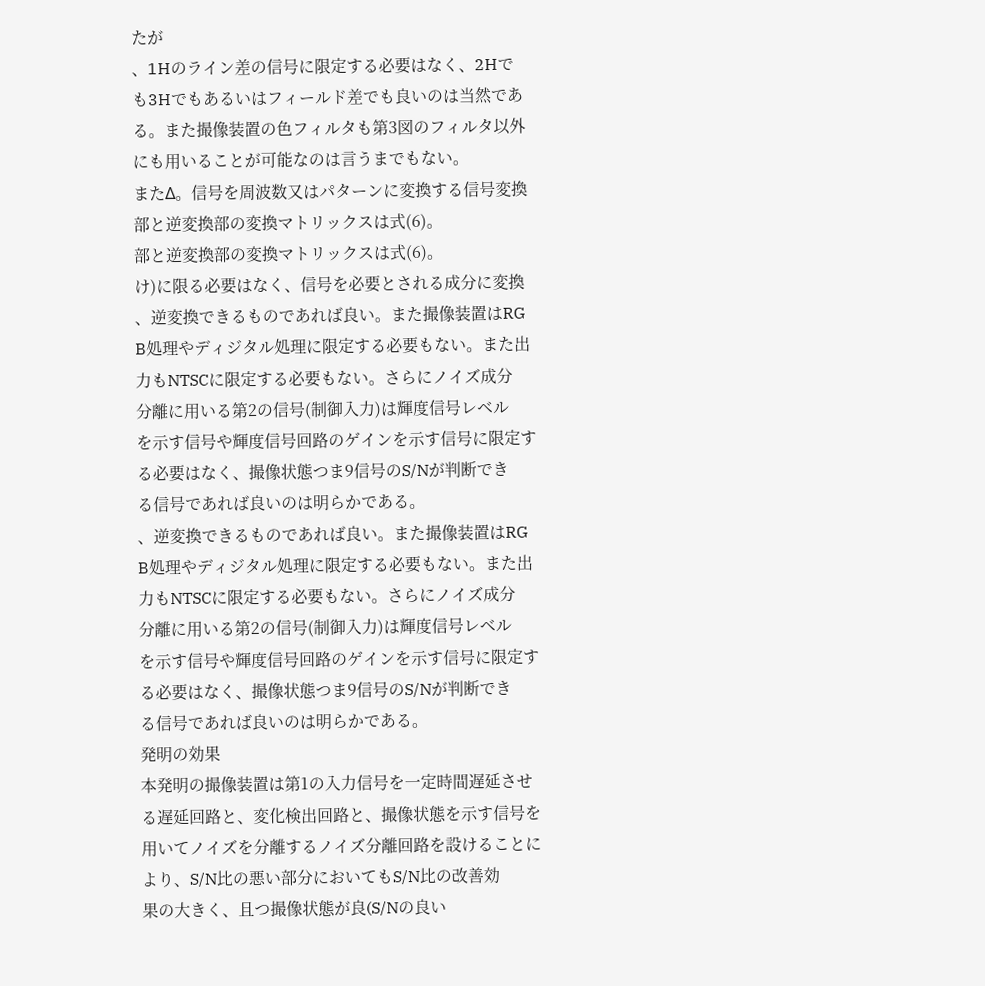たが
、1Hのライン差の信号に限定する必要はなく、2Hで
も3Hでもあるいはフィールド差でも良いのは当然であ
る。また撮像装置の色フィルタも第3図のフィルタ以外
にも用いることが可能なのは言うまでもない。
またΔ。信号を周波数又はパターンに変換する信号変換
部と逆変換部の変換マトリックスは式(6)。
部と逆変換部の変換マトリックスは式(6)。
け)に限る必要はなく、信号を必要とされる成分に変換
、逆変換できるものであれば良い。また撮像装置はRG
B処理やディジタル処理に限定する必要もない。また出
力もNTSCに限定する必要もない。さらにノイズ成分
分離に用いる第2の信号(制御入力)は輝度信号レベル
を示す信号や輝度信号回路のゲインを示す信号に限定す
る必要はなく、撮像状態つま9信号のS/Nが判断でき
る信号であれば良いのは明らかである。
、逆変換できるものであれば良い。また撮像装置はRG
B処理やディジタル処理に限定する必要もない。また出
力もNTSCに限定する必要もない。さらにノイズ成分
分離に用いる第2の信号(制御入力)は輝度信号レベル
を示す信号や輝度信号回路のゲインを示す信号に限定す
る必要はなく、撮像状態つま9信号のS/Nが判断でき
る信号であれば良いのは明らかである。
発明の効果
本発明の撮像装置は第1の入力信号を一定時間遅延させ
る遅延回路と、変化検出回路と、撮像状態を示す信号を
用いてノイズを分離するノイズ分離回路を設けることに
より、S/N比の悪い部分においてもS/N比の改善効
果の大きく、且つ撮像状態が良(S/Nの良い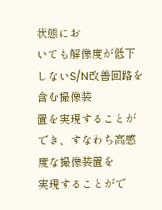状態にお
いても解像度が低下しないS/N改善回路を含む撮像装
置を実現することができ、すなわち高感度な撮像装置を
実現することがで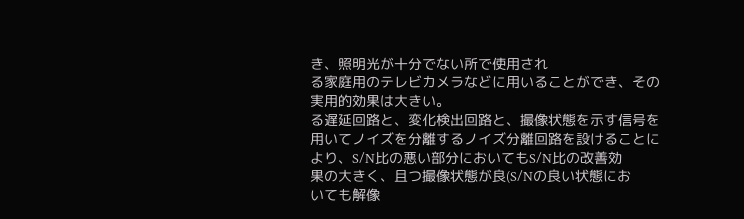き、照明光が十分でない所で使用され
る家庭用のテレビカメラなどに用いることができ、その
実用的効果は大きい。
る遅延回路と、変化検出回路と、撮像状態を示す信号を
用いてノイズを分離するノイズ分離回路を設けることに
より、S/N比の悪い部分においてもS/N比の改善効
果の大きく、且つ撮像状態が良(S/Nの良い状態にお
いても解像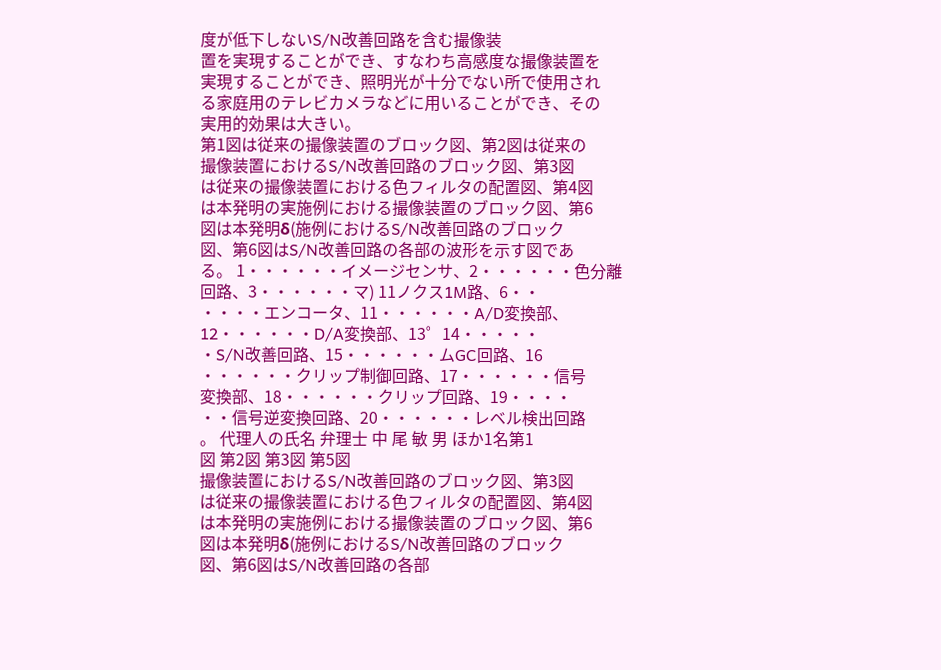度が低下しないS/N改善回路を含む撮像装
置を実現することができ、すなわち高感度な撮像装置を
実現することができ、照明光が十分でない所で使用され
る家庭用のテレビカメラなどに用いることができ、その
実用的効果は大きい。
第1図は従来の撮像装置のブロック図、第2図は従来の
撮像装置におけるS/N改善回路のブロック図、第3図
は従来の撮像装置における色フィルタの配置図、第4図
は本発明の実施例における撮像装置のブロック図、第6
図は本発明δ(施例におけるS/N改善回路のブロック
図、第6図はS/N改善回路の各部の波形を示す図であ
る。 1・・・・・・イメージセンサ、2・・・・・・色分離
回路、3・・・・・・マ) 11ノクス1M路、6・・
・・・・エンコータ、11・・・・・・A/D変換部、
12・・・・・・D/A変換部、13゜14・・・・・
・S/N改善回路、15・・・・・・ムGC回路、16
・・・・・・クリップ制御回路、17・・・・・・信号
変換部、18・・・・・・クリップ回路、19・・・・
・・信号逆変換回路、20・・・・・・レベル検出回路
。 代理人の氏名 弁理士 中 尾 敏 男 ほか1名第1
図 第2図 第3図 第5図
撮像装置におけるS/N改善回路のブロック図、第3図
は従来の撮像装置における色フィルタの配置図、第4図
は本発明の実施例における撮像装置のブロック図、第6
図は本発明δ(施例におけるS/N改善回路のブロック
図、第6図はS/N改善回路の各部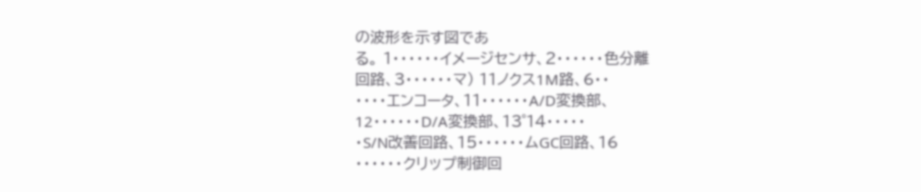の波形を示す図であ
る。 1・・・・・・イメージセンサ、2・・・・・・色分離
回路、3・・・・・・マ) 11ノクス1M路、6・・
・・・・エンコータ、11・・・・・・A/D変換部、
12・・・・・・D/A変換部、13゜14・・・・・
・S/N改善回路、15・・・・・・ムGC回路、16
・・・・・・クリップ制御回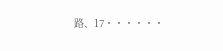路、17・・・・・・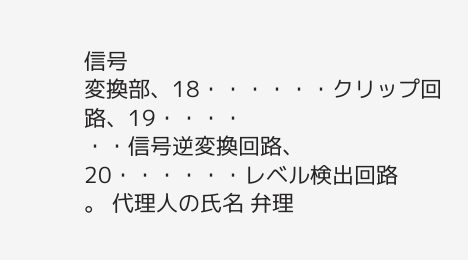信号
変換部、18・・・・・・クリップ回路、19・・・・
・・信号逆変換回路、20・・・・・・レベル検出回路
。 代理人の氏名 弁理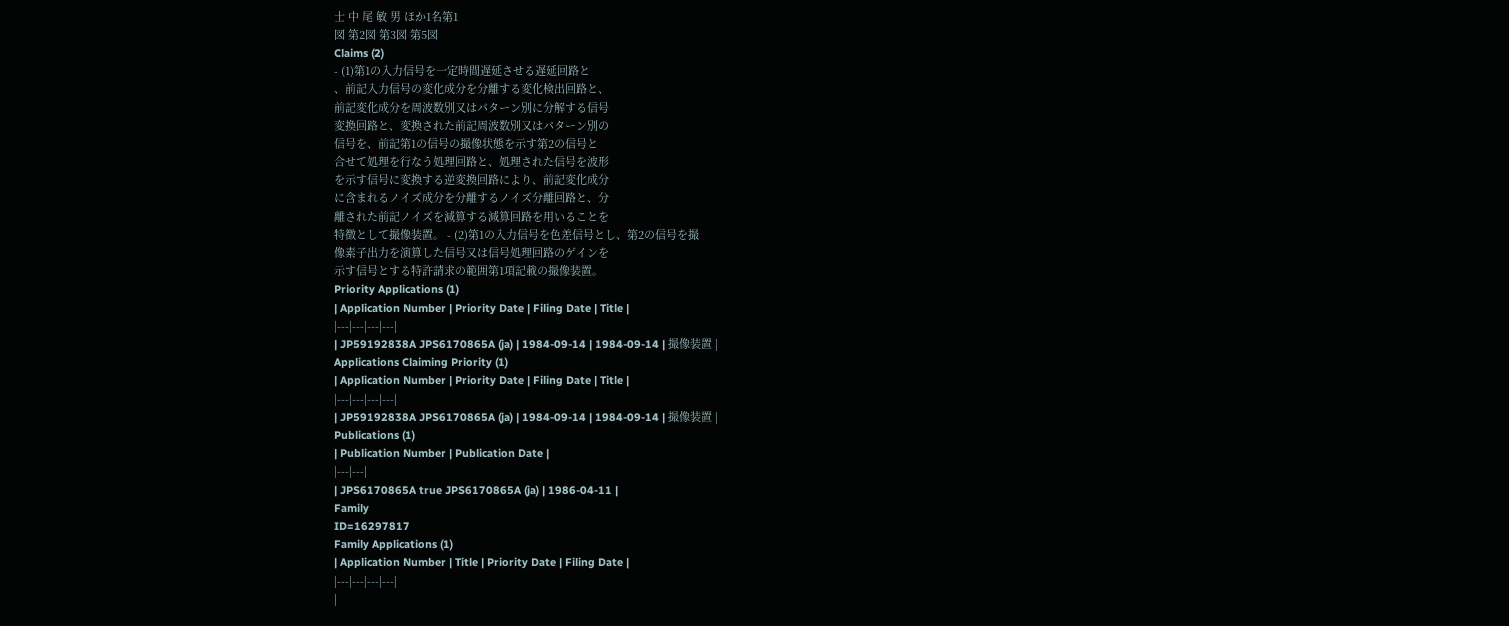士 中 尾 敏 男 ほか1名第1
図 第2図 第3図 第5図
Claims (2)
- (1)第1の入力信号を一定時間遅延させる遅延回路と
、前記入力信号の変化成分を分離する変化検出回路と、
前記変化成分を周波数別又はパターン別に分解する信号
変換回路と、変換された前記周波数別又はパターン別の
信号を、前記第1の信号の撮像状態を示す第2の信号と
合せて処理を行なう処理回路と、処理された信号を波形
を示す信号に変換する逆変換回路により、前記変化成分
に含まれるノイズ成分を分離するノイズ分離回路と、分
離された前記ノイズを減算する減算回路を用いることを
特徴として撮像装置。 - (2)第1の入力信号を色差信号とし、第2の信号を撮
像素子出力を演算した信号又は信号処理回路のゲインを
示す信号とする特許請求の範囲第1項記載の撮像装置。
Priority Applications (1)
| Application Number | Priority Date | Filing Date | Title |
|---|---|---|---|
| JP59192838A JPS6170865A (ja) | 1984-09-14 | 1984-09-14 | 撮像装置 |
Applications Claiming Priority (1)
| Application Number | Priority Date | Filing Date | Title |
|---|---|---|---|
| JP59192838A JPS6170865A (ja) | 1984-09-14 | 1984-09-14 | 撮像装置 |
Publications (1)
| Publication Number | Publication Date |
|---|---|
| JPS6170865A true JPS6170865A (ja) | 1986-04-11 |
Family
ID=16297817
Family Applications (1)
| Application Number | Title | Priority Date | Filing Date |
|---|---|---|---|
|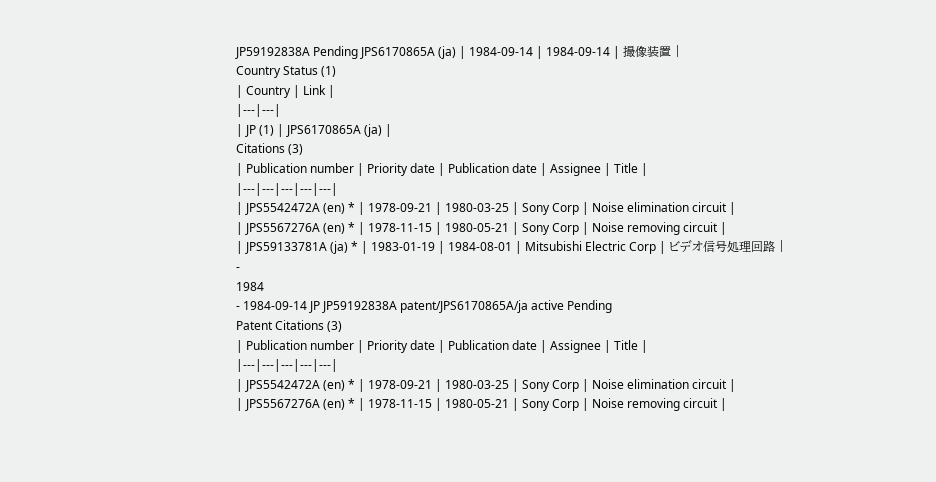JP59192838A Pending JPS6170865A (ja) | 1984-09-14 | 1984-09-14 | 撮像装置 |
Country Status (1)
| Country | Link |
|---|---|
| JP (1) | JPS6170865A (ja) |
Citations (3)
| Publication number | Priority date | Publication date | Assignee | Title |
|---|---|---|---|---|
| JPS5542472A (en) * | 1978-09-21 | 1980-03-25 | Sony Corp | Noise elimination circuit |
| JPS5567276A (en) * | 1978-11-15 | 1980-05-21 | Sony Corp | Noise removing circuit |
| JPS59133781A (ja) * | 1983-01-19 | 1984-08-01 | Mitsubishi Electric Corp | ビデオ信号処理回路 |
-
1984
- 1984-09-14 JP JP59192838A patent/JPS6170865A/ja active Pending
Patent Citations (3)
| Publication number | Priority date | Publication date | Assignee | Title |
|---|---|---|---|---|
| JPS5542472A (en) * | 1978-09-21 | 1980-03-25 | Sony Corp | Noise elimination circuit |
| JPS5567276A (en) * | 1978-11-15 | 1980-05-21 | Sony Corp | Noise removing circuit |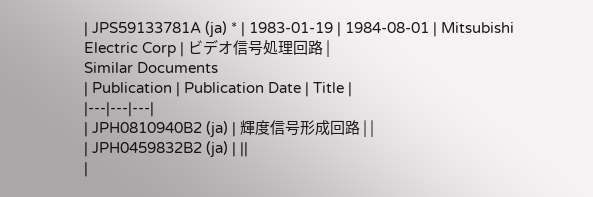| JPS59133781A (ja) * | 1983-01-19 | 1984-08-01 | Mitsubishi Electric Corp | ビデオ信号処理回路 |
Similar Documents
| Publication | Publication Date | Title |
|---|---|---|
| JPH0810940B2 (ja) | 輝度信号形成回路 | |
| JPH0459832B2 (ja) | ||
|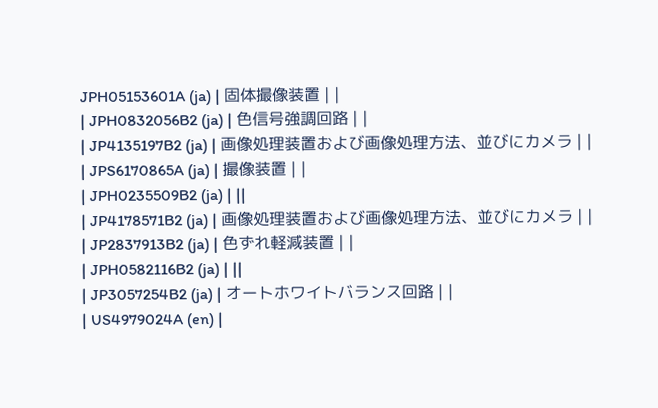JPH05153601A (ja) | 固体撮像装置 | |
| JPH0832056B2 (ja) | 色信号強調回路 | |
| JP4135197B2 (ja) | 画像処理装置および画像処理方法、並びにカメラ | |
| JPS6170865A (ja) | 撮像装置 | |
| JPH0235509B2 (ja) | ||
| JP4178571B2 (ja) | 画像処理装置および画像処理方法、並びにカメラ | |
| JP2837913B2 (ja) | 色ずれ軽減装置 | |
| JPH0582116B2 (ja) | ||
| JP3057254B2 (ja) | オートホワイトバランス回路 | |
| US4979024A (en) |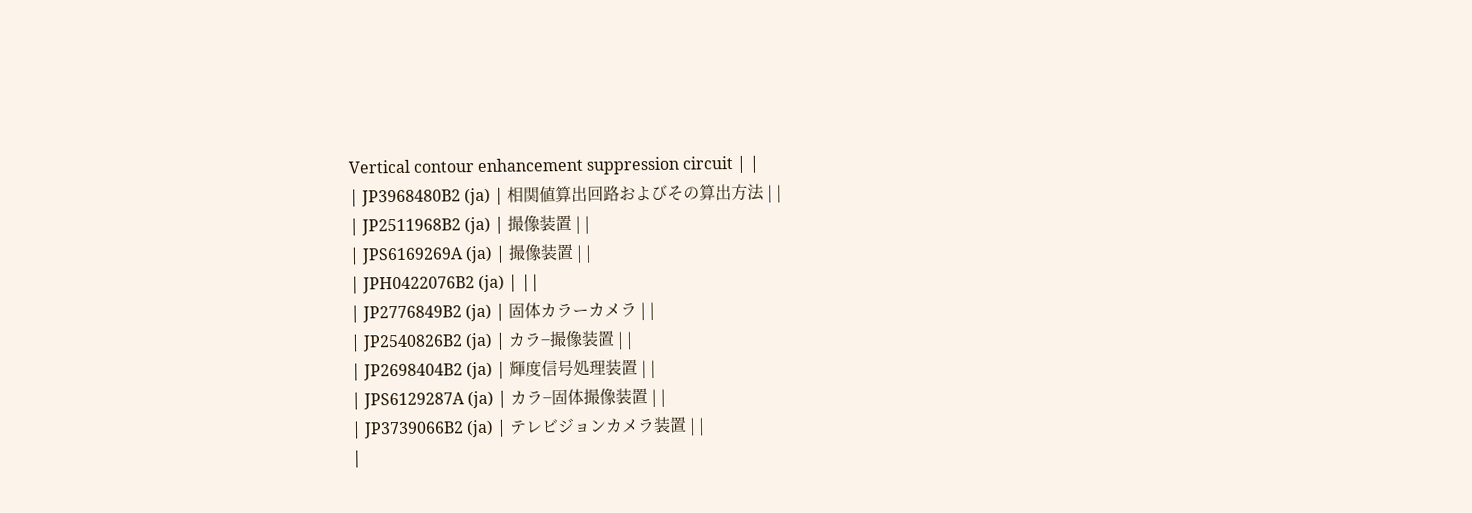Vertical contour enhancement suppression circuit | |
| JP3968480B2 (ja) | 相関値算出回路およびその算出方法 | |
| JP2511968B2 (ja) | 撮像装置 | |
| JPS6169269A (ja) | 撮像装置 | |
| JPH0422076B2 (ja) | ||
| JP2776849B2 (ja) | 固体カラーカメラ | |
| JP2540826B2 (ja) | カラ−撮像装置 | |
| JP2698404B2 (ja) | 輝度信号処理装置 | |
| JPS6129287A (ja) | カラ−固体撮像装置 | |
| JP3739066B2 (ja) | テレビジョンカメラ装置 | |
|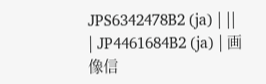JPS6342478B2 (ja) | ||
| JP4461684B2 (ja) | 画像信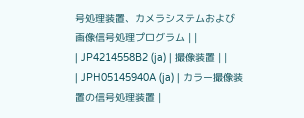号処理装置、カメラシステムおよび画像信号処理プログラム | |
| JP4214558B2 (ja) | 撮像装置 | |
| JPH05145940A (ja) | カラー撮像装置の信号処理装置 |